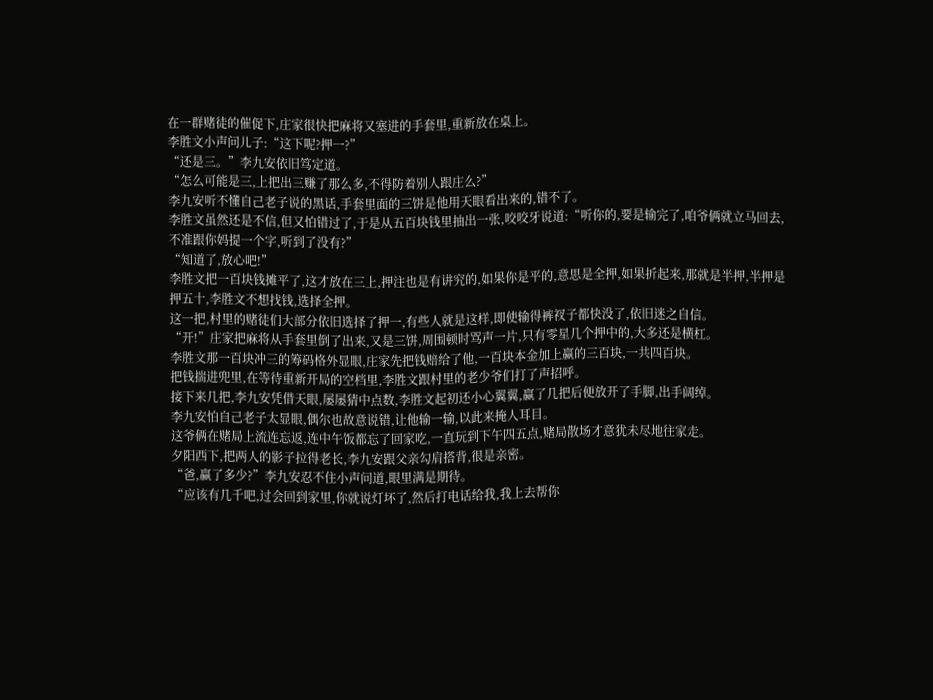在一群赌徒的催促下,庄家很快把麻将又塞进的手套里,重新放在桌上。
李胜文小声问儿子:“这下呢?押一?”
“还是三。”李九安依旧笃定道。
“怎么可能是三,上把出三赚了那么多,不得防着别人跟庄么?”
李九安听不懂自己老子说的黑话,手套里面的三饼是他用天眼看出来的,错不了。
李胜文虽然还是不信,但又怕错过了,于是从五百块钱里抽出一张,咬咬牙说道:“听你的,要是输完了,咱爷俩就立马回去,不准跟你妈提一个字,听到了没有?”
“知道了,放心吧!”
李胜文把一百块钱摊平了,这才放在三上,押注也是有讲究的,如果你是平的,意思是全押,如果折起来,那就是半押,半押是押五十,李胜文不想找钱,选择全押。
这一把,村里的赌徒们大部分依旧选择了押一,有些人就是这样,即使输得裤衩子都快没了,依旧迷之自信。
“开!”庄家把麻将从手套里倒了出来,又是三饼,周围顿时骂声一片,只有零星几个押中的,大多还是横杠。
李胜文那一百块冲三的筹码格外显眼,庄家先把钱赔给了他,一百块本金加上赢的三百块,一共四百块。
把钱揣进兜里,在等待重新开局的空档里,李胜文跟村里的老少爷们打了声招呼。
接下来几把,李九安凭借天眼,屡屡猜中点数,李胜文起初还小心翼翼,赢了几把后便放开了手脚,出手阔绰。
李九安怕自己老子太显眼,偶尔也故意说错,让他输一输,以此来掩人耳目。
这爷俩在赌局上流连忘返,连中午饭都忘了回家吃,一直玩到下午四五点,赌局散场才意犹未尽地往家走。
夕阳西下,把两人的影子拉得老长,李九安跟父亲勾肩搭背,很是亲密。
“爸,赢了多少?”李九安忍不住小声问道,眼里满是期待。
“应该有几千吧,过会回到家里,你就说灯坏了,然后打电话给我,我上去帮你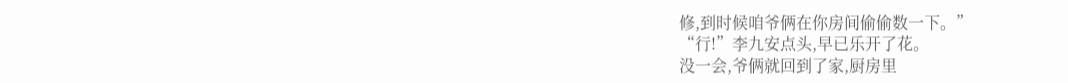修,到时候咱爷俩在你房间偷偷数一下。”
“行!”李九安点头,早已乐开了花。
没一会,爷俩就回到了家,厨房里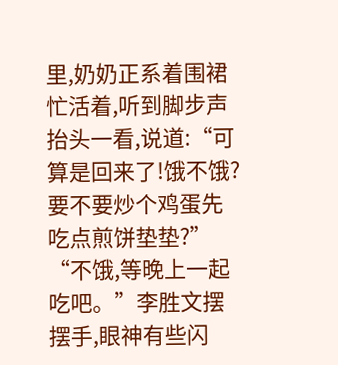里,奶奶正系着围裙忙活着,听到脚步声抬头一看,说道:“可算是回来了!饿不饿?要不要炒个鸡蛋先吃点煎饼垫垫?”
“不饿,等晚上一起吃吧。”李胜文摆摆手,眼神有些闪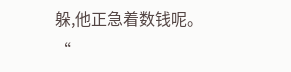躲,他正急着数钱呢。
“